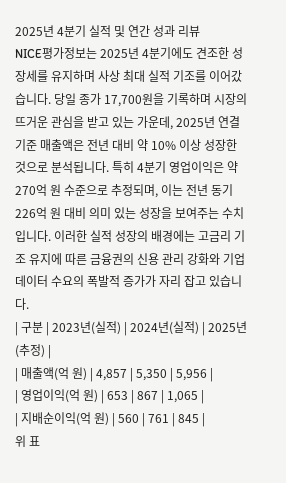2025년 4분기 실적 및 연간 성과 리뷰
NICE평가정보는 2025년 4분기에도 견조한 성장세를 유지하며 사상 최대 실적 기조를 이어갔습니다. 당일 종가 17,700원을 기록하며 시장의 뜨거운 관심을 받고 있는 가운데, 2025년 연결 기준 매출액은 전년 대비 약 10% 이상 성장한 것으로 분석됩니다. 특히 4분기 영업이익은 약 270억 원 수준으로 추정되며, 이는 전년 동기 226억 원 대비 의미 있는 성장을 보여주는 수치입니다. 이러한 실적 성장의 배경에는 고금리 기조 유지에 따른 금융권의 신용 관리 강화와 기업 데이터 수요의 폭발적 증가가 자리 잡고 있습니다.
| 구분 | 2023년(실적) | 2024년(실적) | 2025년(추정) |
| 매출액(억 원) | 4,857 | 5,350 | 5,956 |
| 영업이익(억 원) | 653 | 867 | 1,065 |
| 지배순이익(억 원) | 560 | 761 | 845 |
위 표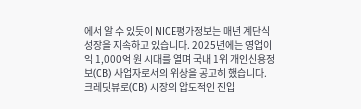에서 알 수 있듯이 NICE평가정보는 매년 계단식 성장을 지속하고 있습니다. 2025년에는 영업이익 1,000억 원 시대를 열며 국내 1위 개인신용정보(CB) 사업자로서의 위상을 공고히 했습니다.
크레딧뷰로(CB) 시장의 압도적인 진입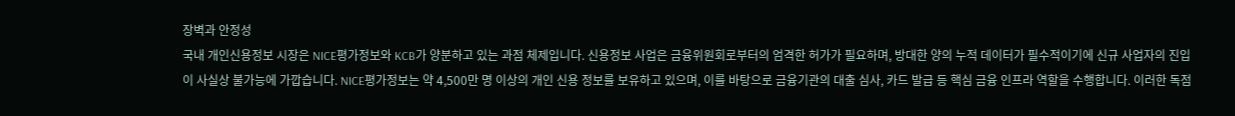장벽과 안정성
국내 개인신용정보 시장은 NICE평가정보와 KCB가 양분하고 있는 과점 체제입니다. 신용정보 사업은 금융위원회로부터의 엄격한 허가가 필요하며, 방대한 양의 누적 데이터가 필수적이기에 신규 사업자의 진입이 사실상 불가능에 가깝습니다. NICE평가정보는 약 4,500만 명 이상의 개인 신용 정보를 보유하고 있으며, 이를 바탕으로 금융기관의 대출 심사, 카드 발급 등 핵심 금융 인프라 역할을 수행합니다. 이러한 독점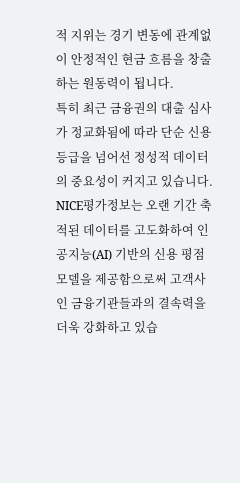적 지위는 경기 변동에 관계없이 안정적인 현금 흐름을 창출하는 원동력이 됩니다.
특히 최근 금융권의 대출 심사가 정교화됨에 따라 단순 신용 등급을 넘어선 정성적 데이터의 중요성이 커지고 있습니다. NICE평가정보는 오랜 기간 축적된 데이터를 고도화하여 인공지능(AI) 기반의 신용 평점 모델을 제공함으로써 고객사인 금융기관들과의 결속력을 더욱 강화하고 있습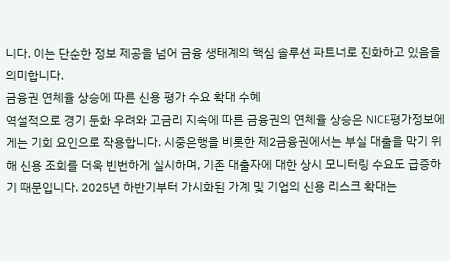니다. 이는 단순한 정보 제공을 넘어 금융 생태계의 핵심 솔루션 파트너로 진화하고 있음을 의미합니다.
금융권 연체율 상승에 따른 신용 평가 수요 확대 수혜
역설적으로 경기 둔화 우려와 고금리 지속에 따른 금융권의 연체율 상승은 NICE평가정보에게는 기회 요인으로 작용합니다. 시중은행을 비롯한 제2금융권에서는 부실 대출을 막기 위해 신용 조회를 더욱 빈번하게 실시하며, 기존 대출자에 대한 상시 모니터링 수요도 급증하기 때문입니다. 2025년 하반기부터 가시화된 가계 및 기업의 신용 리스크 확대는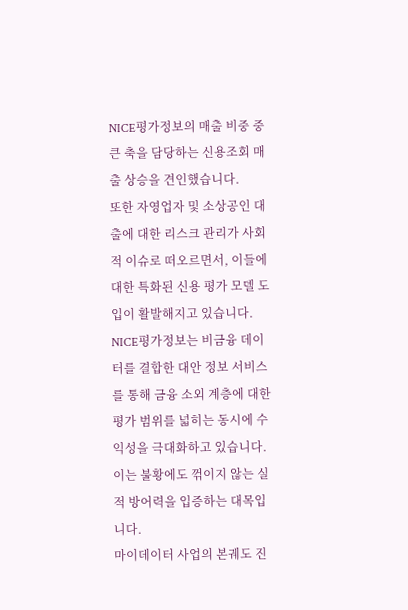NICE평가정보의 매출 비중 중 큰 축을 담당하는 신용조회 매출 상승을 견인했습니다.
또한 자영업자 및 소상공인 대출에 대한 리스크 관리가 사회적 이슈로 떠오르면서, 이들에 대한 특화된 신용 평가 모델 도입이 활발해지고 있습니다. NICE평가정보는 비금융 데이터를 결합한 대안 정보 서비스를 통해 금융 소외 계층에 대한 평가 범위를 넓히는 동시에 수익성을 극대화하고 있습니다. 이는 불황에도 꺾이지 않는 실적 방어력을 입증하는 대목입니다.
마이데이터 사업의 본궤도 진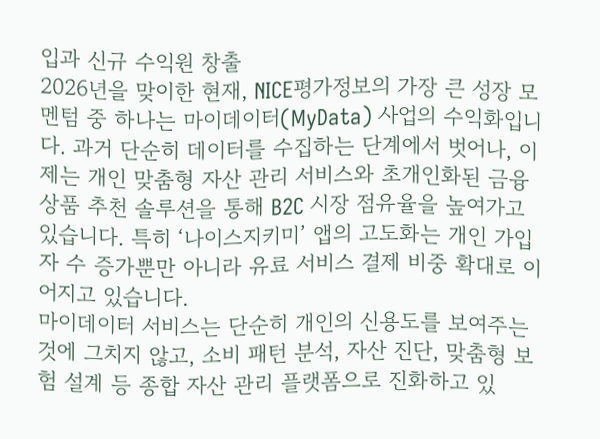입과 신규 수익원 창출
2026년을 맞이한 현재, NICE평가정보의 가장 큰 성장 모멘텀 중 하나는 마이데이터(MyData) 사업의 수익화입니다. 과거 단순히 데이터를 수집하는 단계에서 벗어나, 이제는 개인 맞춤형 자산 관리 서비스와 초개인화된 금융 상품 추천 솔루션을 통해 B2C 시장 점유율을 높여가고 있습니다. 특히 ‘나이스지키미’ 앱의 고도화는 개인 가입자 수 증가뿐만 아니라 유료 서비스 결제 비중 확대로 이어지고 있습니다.
마이데이터 서비스는 단순히 개인의 신용도를 보여주는 것에 그치지 않고, 소비 패턴 분석, 자산 진단, 맞춤형 보험 설계 등 종합 자산 관리 플랫폼으로 진화하고 있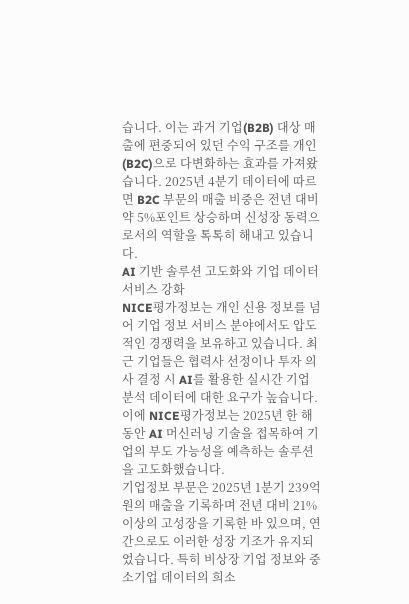습니다. 이는 과거 기업(B2B) 대상 매출에 편중되어 있던 수익 구조를 개인(B2C)으로 다변화하는 효과를 가져왔습니다. 2025년 4분기 데이터에 따르면 B2C 부문의 매출 비중은 전년 대비 약 5%포인트 상승하며 신성장 동력으로서의 역할을 톡톡히 해내고 있습니다.
AI 기반 솔루션 고도화와 기업 데이터 서비스 강화
NICE평가정보는 개인 신용 정보를 넘어 기업 정보 서비스 분야에서도 압도적인 경쟁력을 보유하고 있습니다. 최근 기업들은 협력사 선정이나 투자 의사 결정 시 AI를 활용한 실시간 기업 분석 데이터에 대한 요구가 높습니다. 이에 NICE평가정보는 2025년 한 해 동안 AI 머신러닝 기술을 접목하여 기업의 부도 가능성을 예측하는 솔루션을 고도화했습니다.
기업정보 부문은 2025년 1분기 239억 원의 매출을 기록하며 전년 대비 21% 이상의 고성장을 기록한 바 있으며, 연간으로도 이러한 성장 기조가 유지되었습니다. 특히 비상장 기업 정보와 중소기업 데이터의 희소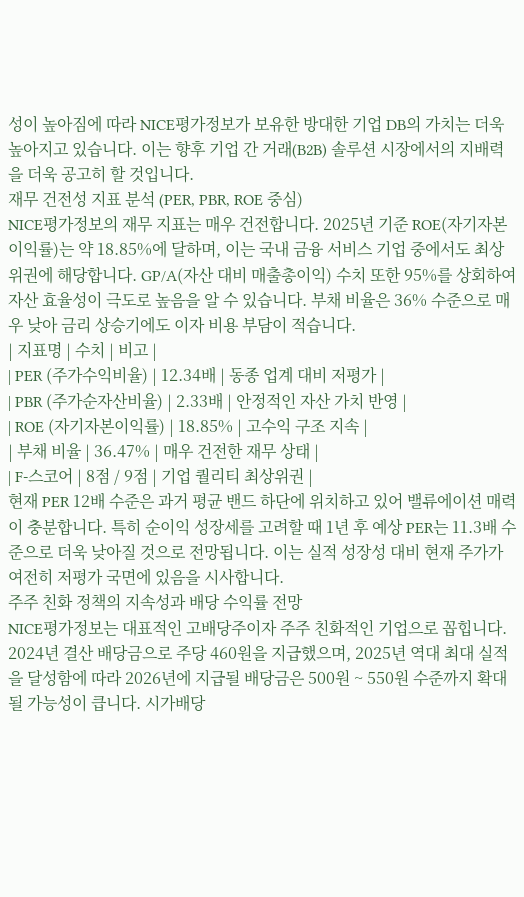성이 높아짐에 따라 NICE평가정보가 보유한 방대한 기업 DB의 가치는 더욱 높아지고 있습니다. 이는 향후 기업 간 거래(B2B) 솔루션 시장에서의 지배력을 더욱 공고히 할 것입니다.
재무 건전성 지표 분석 (PER, PBR, ROE 중심)
NICE평가정보의 재무 지표는 매우 건전합니다. 2025년 기준 ROE(자기자본이익률)는 약 18.85%에 달하며, 이는 국내 금융 서비스 기업 중에서도 최상위권에 해당합니다. GP/A(자산 대비 매출총이익) 수치 또한 95%를 상회하여 자산 효율성이 극도로 높음을 알 수 있습니다. 부채 비율은 36% 수준으로 매우 낮아 금리 상승기에도 이자 비용 부담이 적습니다.
| 지표명 | 수치 | 비고 |
| PER (주가수익비율) | 12.34배 | 동종 업계 대비 저평가 |
| PBR (주가순자산비율) | 2.33배 | 안정적인 자산 가치 반영 |
| ROE (자기자본이익률) | 18.85% | 고수익 구조 지속 |
| 부채 비율 | 36.47% | 매우 건전한 재무 상태 |
| F-스코어 | 8점 / 9점 | 기업 퀄리티 최상위권 |
현재 PER 12배 수준은 과거 평균 밴드 하단에 위치하고 있어 밸류에이션 매력이 충분합니다. 특히 순이익 성장세를 고려할 때 1년 후 예상 PER는 11.3배 수준으로 더욱 낮아질 것으로 전망됩니다. 이는 실적 성장성 대비 현재 주가가 여전히 저평가 국면에 있음을 시사합니다.
주주 친화 정책의 지속성과 배당 수익률 전망
NICE평가정보는 대표적인 고배당주이자 주주 친화적인 기업으로 꼽힙니다. 2024년 결산 배당금으로 주당 460원을 지급했으며, 2025년 역대 최대 실적을 달성함에 따라 2026년에 지급될 배당금은 500원 ~ 550원 수준까지 확대될 가능성이 큽니다. 시가배당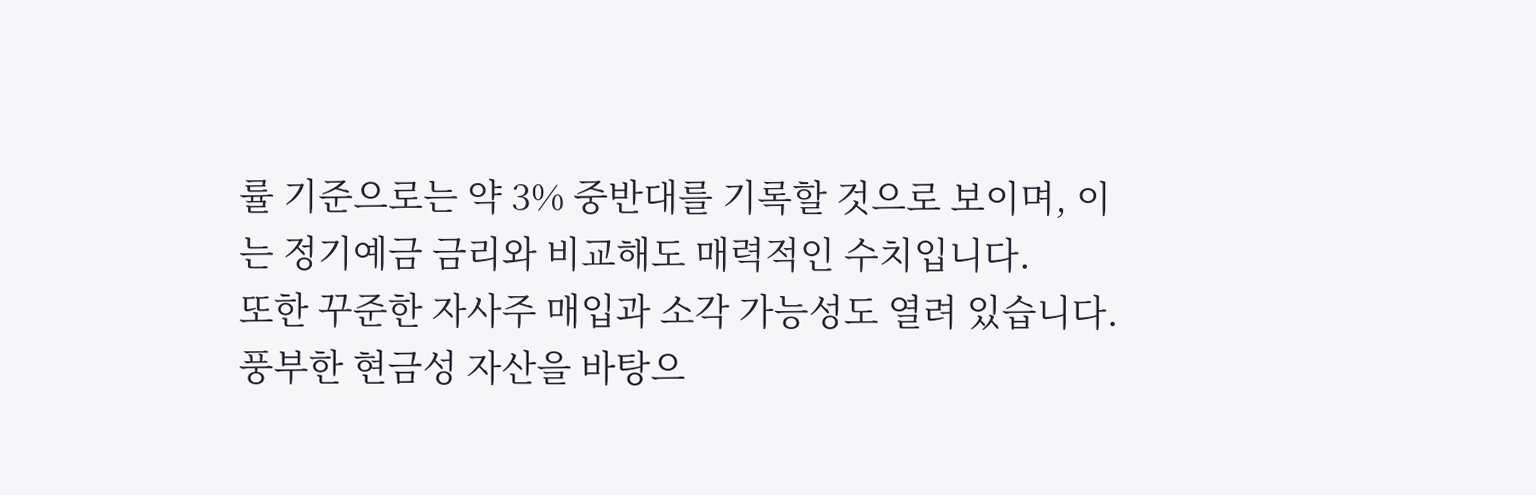률 기준으로는 약 3% 중반대를 기록할 것으로 보이며, 이는 정기예금 금리와 비교해도 매력적인 수치입니다.
또한 꾸준한 자사주 매입과 소각 가능성도 열려 있습니다. 풍부한 현금성 자산을 바탕으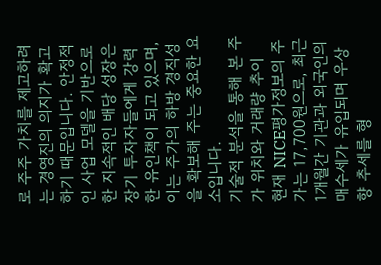로 주주 가치를 제고하려는 경영진의 의지가 확고하기 때문입니다. 안정적인 사업 모델을 기반으로 한 지속적인 배당 성장은 장기 투자자들에게 강력한 유인책이 되고 있으며, 이는 주가의 하방 경직성을 확보해 주는 중요한 요소입니다.
기술적 분석을 통해 본 주가 위치와 거래량 추이
현재 NICE평가정보의 주가는 17,700원으로, 최근 1개월간 기관과 외국인의 매수세가 유입되며 우상향 추세를 형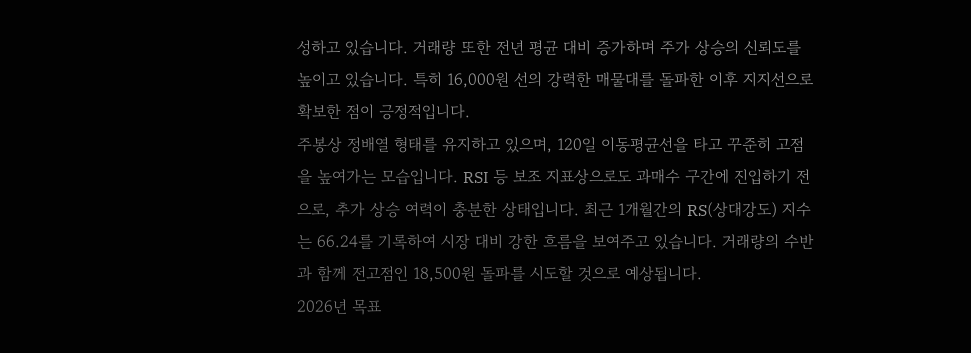성하고 있습니다. 거래량 또한 전년 평균 대비 증가하며 주가 상승의 신뢰도를 높이고 있습니다. 특히 16,000원 선의 강력한 매물대를 돌파한 이후 지지선으로 확보한 점이 긍정적입니다.
주봉상 정배열 형태를 유지하고 있으며, 120일 이동평균선을 타고 꾸준히 고점을 높여가는 모습입니다. RSI 등 보조 지표상으로도 과매수 구간에 진입하기 전으로, 추가 상승 여력이 충분한 상태입니다. 최근 1개월간의 RS(상대강도) 지수는 66.24를 기록하여 시장 대비 강한 흐름을 보여주고 있습니다. 거래량의 수반과 함께 전고점인 18,500원 돌파를 시도할 것으로 예상됩니다.
2026년 목표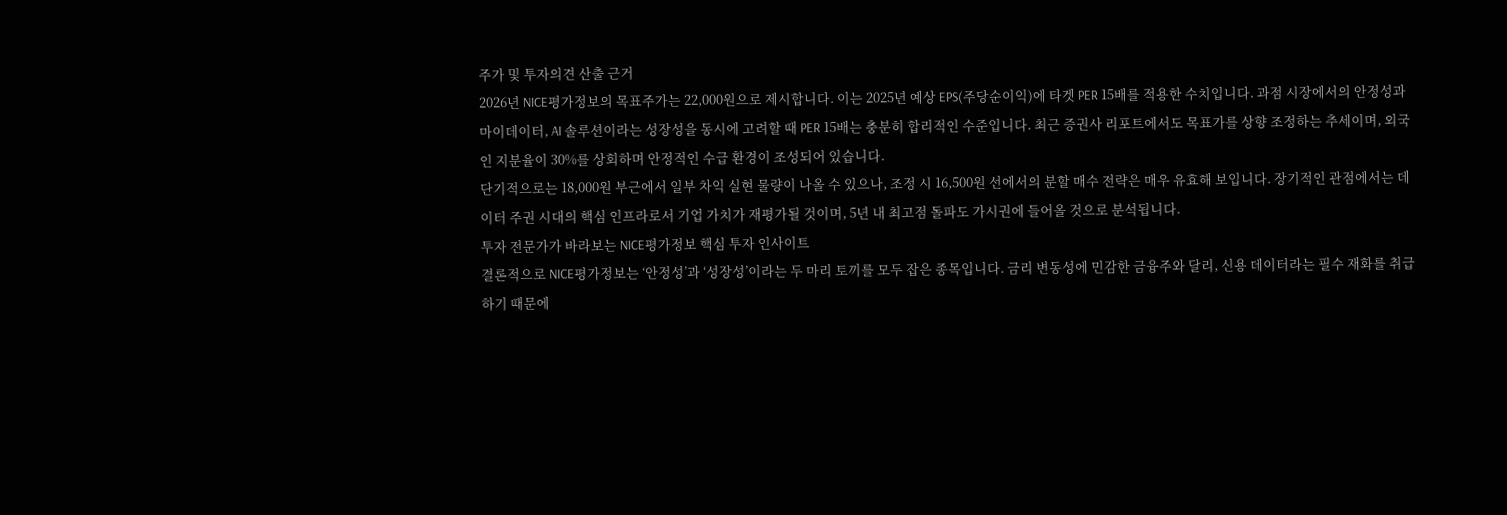주가 및 투자의견 산출 근거
2026년 NICE평가정보의 목표주가는 22,000원으로 제시합니다. 이는 2025년 예상 EPS(주당순이익)에 타겟 PER 15배를 적용한 수치입니다. 과점 시장에서의 안정성과 마이데이터, AI 솔루션이라는 성장성을 동시에 고려할 때 PER 15배는 충분히 합리적인 수준입니다. 최근 증권사 리포트에서도 목표가를 상향 조정하는 추세이며, 외국인 지분율이 30%를 상회하며 안정적인 수급 환경이 조성되어 있습니다.
단기적으로는 18,000원 부근에서 일부 차익 실현 물량이 나올 수 있으나, 조정 시 16,500원 선에서의 분할 매수 전략은 매우 유효해 보입니다. 장기적인 관점에서는 데이터 주권 시대의 핵심 인프라로서 기업 가치가 재평가될 것이며, 5년 내 최고점 돌파도 가시권에 들어올 것으로 분석됩니다.
투자 전문가가 바라보는 NICE평가정보 핵심 투자 인사이트
결론적으로 NICE평가정보는 ‘안정성’과 ‘성장성’이라는 두 마리 토끼를 모두 잡은 종목입니다. 금리 변동성에 민감한 금융주와 달리, 신용 데이터라는 필수 재화를 취급하기 때문에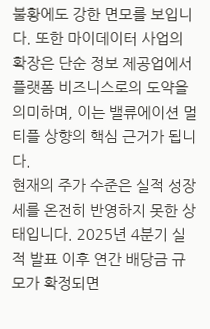불황에도 강한 면모를 보입니다. 또한 마이데이터 사업의 확장은 단순 정보 제공업에서 플랫폼 비즈니스로의 도약을 의미하며, 이는 밸류에이션 멀티플 상향의 핵심 근거가 됩니다.
현재의 주가 수준은 실적 성장세를 온전히 반영하지 못한 상태입니다. 2025년 4분기 실적 발표 이후 연간 배당금 규모가 확정되면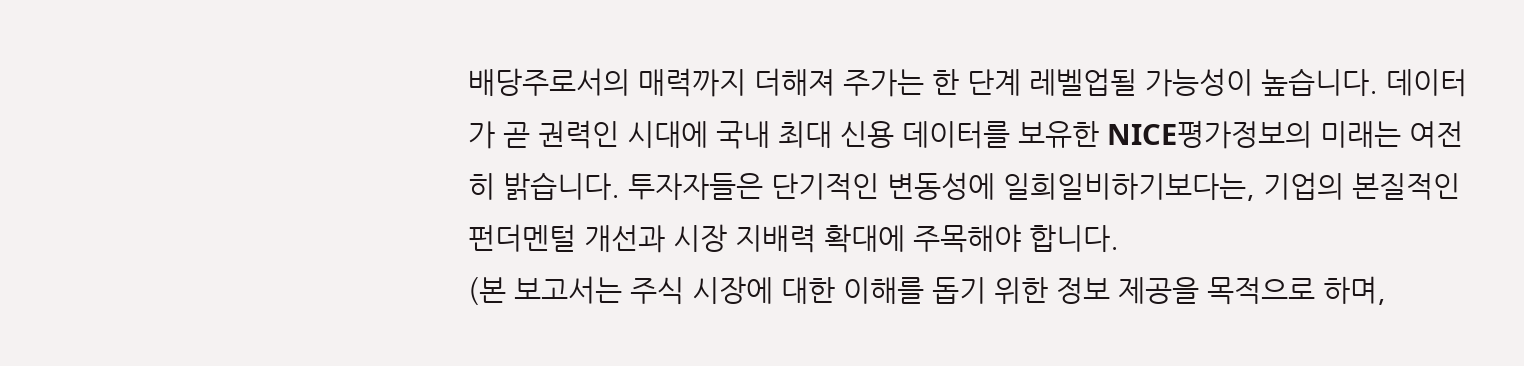배당주로서의 매력까지 더해져 주가는 한 단계 레벨업될 가능성이 높습니다. 데이터가 곧 권력인 시대에 국내 최대 신용 데이터를 보유한 NICE평가정보의 미래는 여전히 밝습니다. 투자자들은 단기적인 변동성에 일희일비하기보다는, 기업의 본질적인 펀더멘털 개선과 시장 지배력 확대에 주목해야 합니다.
(본 보고서는 주식 시장에 대한 이해를 돕기 위한 정보 제공을 목적으로 하며,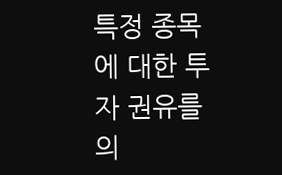특정 종목에 대한 투자 권유를 의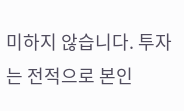미하지 않습니다. 투자는 전적으로 본인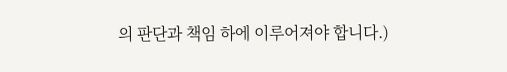의 판단과 책임 하에 이루어져야 합니다.)